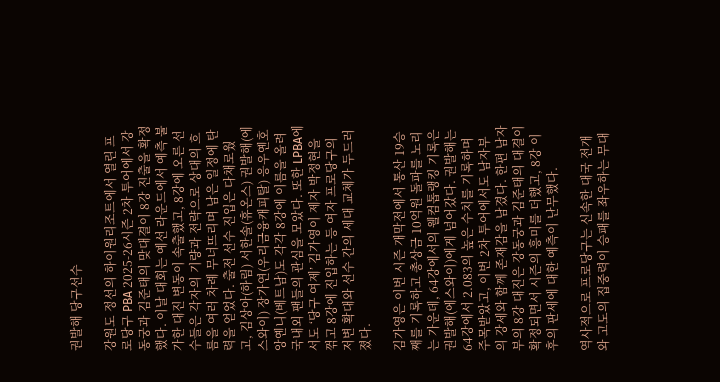권발해 당구선수

강원도 정선의 하이원리조트에서 열린 프로당구 PBA 2025-26시즌 2차 투어에서 강동궁과 김준태의 맞대결이 8강 진출을 확정했다. 이날 대회는 예선 라운드에서 예측 불가한 대진 변동이 속출했고, 8강에 오른 선수들은 각자의 기량과 전략으로 상대의 흐름을 여러 차례 무너뜨리며 남은 일정에 탄력을 얻었다. 출전 선수 진입은 다채로웠고, 김상아(하림) 서한솔(휴온스) 권발해(에스와이) 장가연(우리금융캐피탈) 응우옌호앙옌니(베트남)도 각각 8강에 이름을 올려 국내외 팬들의 관심을 모았다. 또한 LPBA에서도 ‘당구 여제’ 김가영이 제자 박정현을 꺾고 8강에 진입하는 등 여자 프로당구의 저변 확대와 선수 간의 세대 교체가 두드러졌다.

김가영은 이번 시즌 개막전에서 통산 19승째를 기록하고 총상금 10억원 돌파를 노리는 가운데, 64강에서의 웰컴톱랭킹 기록은 권발해(에스와이)에게 넘어갔다. 권발해는 64강에서 2.083의 높은 수치를 기록하며 주목받았고, 이번 2차 투어에서도 남자부의 강세와 함께 존재감을 남겼다. 한편 남자부의 8강 대진은 강동궁과 김준태의 대결이 확정되면서 시즌의 흥미를 더했고, 8강 이후의 판세에 대한 예측이 난무했다.

역사적으로 프로당구는 신속한 대국 전개와 고도의 집중력이 승패를 좌우하는 무대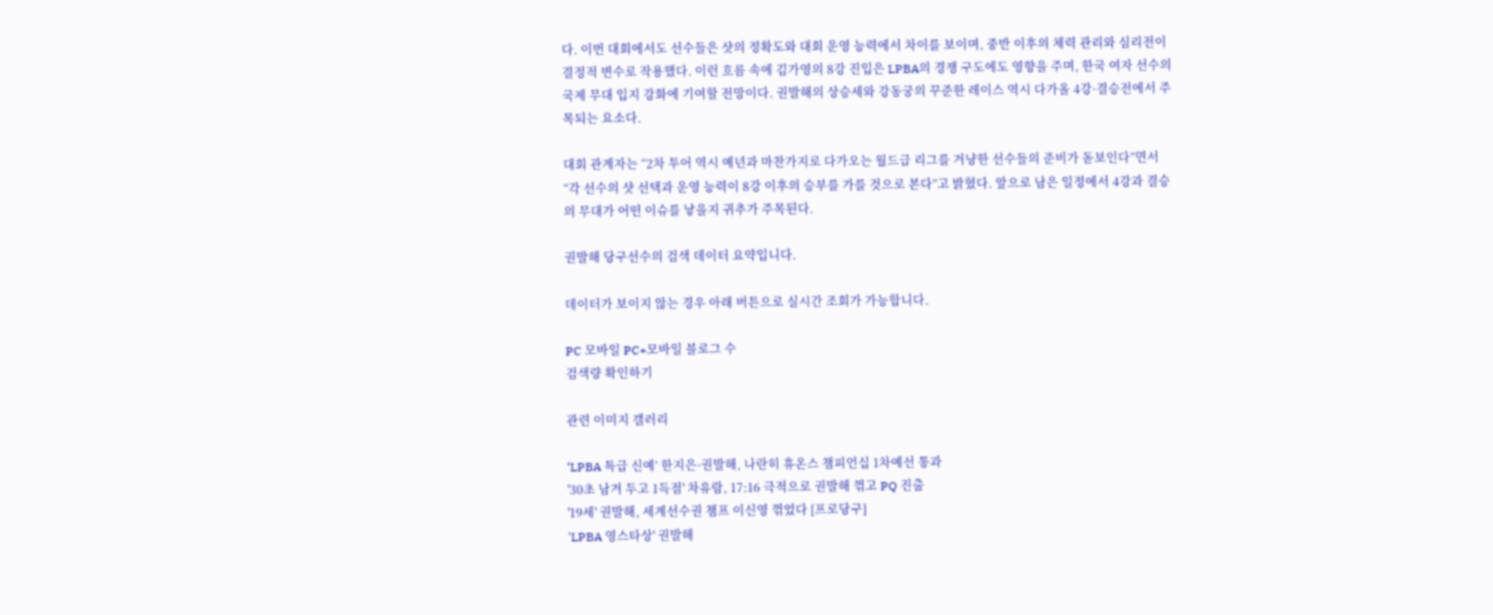다. 이번 대회에서도 선수들은 샷의 정확도와 대회 운영 능력에서 차이를 보이며, 중반 이후의 체력 관리와 심리전이 결정적 변수로 작용했다. 이런 흐름 속에 김가영의 8강 진입은 LPBA의 경쟁 구도에도 영향을 주며, 한국 여자 선수의 국제 무대 입지 강화에 기여할 전망이다. 권발해의 상승세와 강동궁의 꾸준한 레이스 역시 다가올 4강·결승전에서 주목되는 요소다.

대회 관계자는 “2차 투어 역시 예년과 마찬가지로 다가오는 월드급 리그를 겨냥한 선수들의 준비가 돋보인다”면서 “각 선수의 샷 선택과 운영 능력이 8강 이후의 승부를 가를 것으로 본다”고 밝혔다. 앞으로 남은 일정에서 4강과 결승의 무대가 어떤 이슈를 낳을지 귀추가 주목된다.

권발해 당구선수의 검색 데이터 요약입니다.

데이터가 보이지 않는 경우 아래 버튼으로 실시간 조회가 가능합니다.

PC 모바일 PC+모바일 블로그 수
검색량 확인하기

관련 이미지 갤러리

‘LPBA 특급 신예’ 한지은·권발해, 나란히 휴온스 챔피언십 1차예선 통과
'30초 남겨 두고 1득점' 차유람, 17:16 극적으로 권발해 꺾고 PQ 진출
'19세' 권발해, 세계선수권 챔프 이신영 꺾었다 [프로당구]
'LPBA 영스타상' 권발해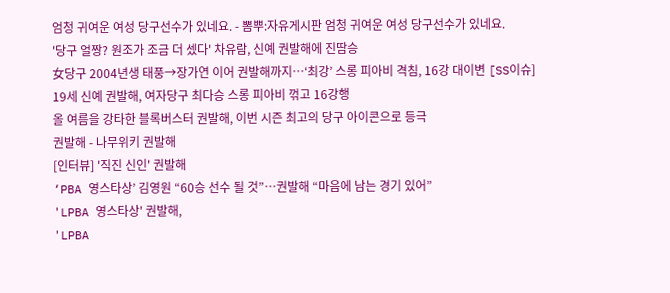엄청 귀여운 여성 당구선수가 있네요. - 뽐뿌:자유게시판 엄청 귀여운 여성 당구선수가 있네요.
'당구 얼짱? 원조가 조금 더 셌다' 차유람, 신예 권발해에 진땀승
女당구 2004년생 태풍→장가연 이어 권발해까지…‘최강’ 스롱 피아비 격침, 16강 대이변 [SS이슈]
19세 신예 권발해, 여자당구 최다승 스롱 피아비 꺾고 16강행
올 여름을 강타한 블록버스터 권발해, 이번 시즌 최고의 당구 아이콘으로 등극
권발해 - 나무위키 권발해
[인터뷰] '직진 신인' 권발해
‘PBA 영스타상’ 김영원 “60승 선수 될 것”…권발해 “마음에 남는 경기 있어”
'LPBA 영스타상' 권발해,
'LPBA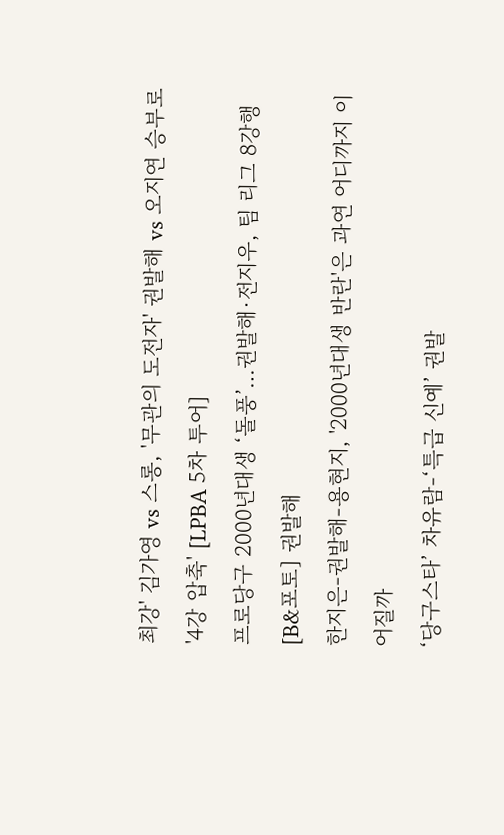최강' 김가영 vs 스롱, '무관의 도전자' 권발해 vs 오지연 승부로 '4강 압축' [LPBA 5차 투어]
프로당구 2000년대생 ‘돌풍’…권발해·전지우, 팀 리그 8강행
[B&포토] 권발해
한지은-권발해-용현지, '2000년대생 반란'은 과연 어디까지 이어질까
‘당구스타’ 차유람-‘특급 신예’ 권발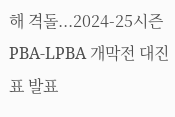해 격돌...2024-25시즌 PBA-LPBA 개막전 대진표 발표